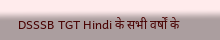DSSSB TGT Hindi के सभी वर्षों के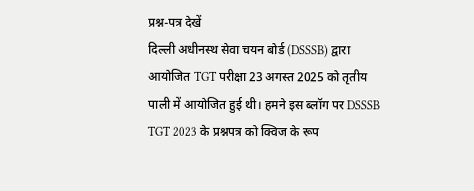प्रश्न-पत्र देखें
दिल्ली अधीनस्थ सेवा चयन बोर्ड (DSSSB) द्वारा आयोजित TGT परीक्षा 23 अगस्त 2025 को तृतीय पाली में आयोजित हुई थी। हमने इस ब्लॉग पर DSSSB TGT 2023 के प्रश्नपत्र को क्विज के रूप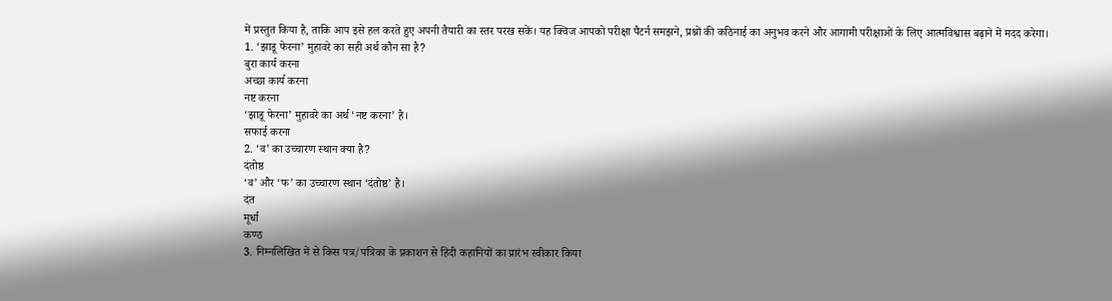में प्रस्तुत किया है, ताकि आप इसे हल करते हुए अपनी तैयारी का स्तर परख सकें। यह क्विज आपको परीक्षा पैटर्न समझने, प्रश्नों की कठिनाई का अनुभव करने और आगामी परीक्षाओं के लिए आत्मविश्वास बढ़ाने में मदद करेगा।
1. ‘झाडू फेरना’ मुहावरे का सही अर्थ कौन सा है?
बुरा कार्य करना
अच्छा कार्य करना
नष्ट करना
‘झाडू फेरना’ मुहावरे का अर्थ ‘नष्ट करना’ है।
सफाई करना
2. ‘व’ का उच्चारण स्थान क्या है?
दंतोष्ठ
‘व’ और ‘फ’ का उच्चारण स्थान ‘दंतोष्ठ’ है।
दंत
मूर्धा
कण्ठ
3. निम्नलिखित में से किस पत्र/पत्रिका के प्रकाशन से हिंदी कहानियों का प्रारंभ स्वीकार किया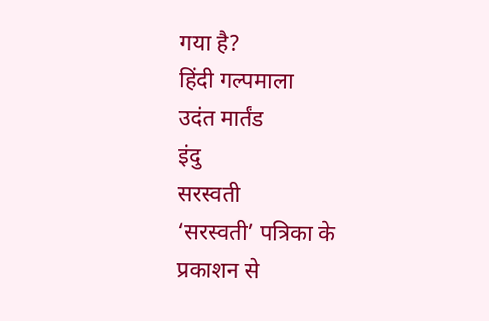गया है?
हिंदी गल्पमाला
उदंत मार्तंड
इंदु
सरस्वती
‘सरस्वती’ पत्रिका के प्रकाशन से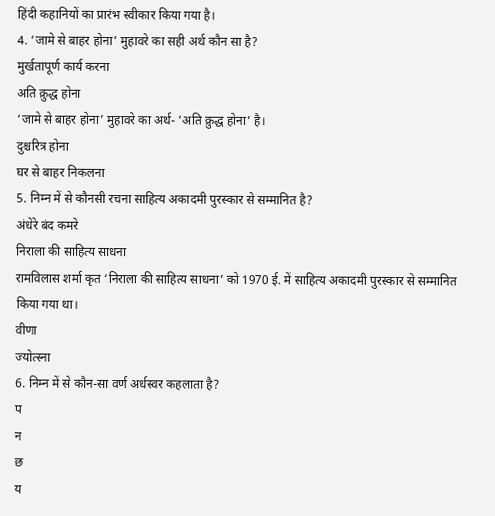हिंदी कहानियों का प्रारंभ स्वीकार किया गया है।
4. ‘जामे से बाहर होना’ मुहावरे का सही अर्थ कौन सा है?
मुर्खतापूर्ण कार्य करना
अति क्रुद्ध होना
‘जामे से बाहर होना’ मुहावरे का अर्थ- ‘अति क्रुद्ध होना’ है।
दुश्चरित्र होना
घर से बाहर निकलना
5. निम्न में से कौनसी रचना साहित्य अकादमी पुरस्कार से सम्मानित है?
अंधेरे बंद कमरे
निराला की साहित्य साधना
रामविलास शर्मा कृत ‘निराला की साहित्य साधना’ को 1970 ई. में साहित्य अकादमी पुरस्कार से सम्मानित किया गया था।
वीणा
ज्योत्स्ना
6. निम्न में से कौन-सा वर्ण अर्धस्वर कहलाता है?
प
न
छ
य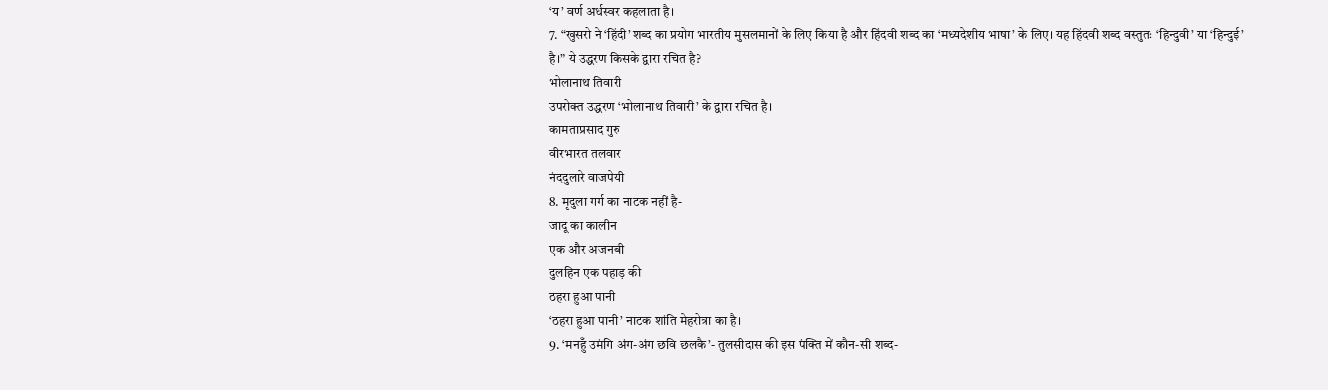‘य’ वर्ण अर्धस्वर कहलाता है।
7. “खुसरो ने ‘हिंदी’ शब्द का प्रयोग भारतीय मुसलमानों के लिए किया है और हिंदवी शब्द का ‘मध्यदेशीय भाषा’ के लिए। यह हिंदवी शब्द वस्तुतः ‘हिन्दुवी’ या ‘हिन्दुई’ है।” ये उद्धरण किसके द्वारा रचित है?
भोलानाथ तिवारी
उपरोक्त उद्धरण ‘भोलानाथ तिवारी’ के द्वारा रचित है।
कामताप्रसाद गुरु
वीरभारत तलवार
नंददुलारे वाजपेयी
8. मृदुला गर्ग का नाटक नहीं है-
जादू का कालीन
एक और अजनबी
दुलहिन एक पहाड़ की
ठहरा हुआ पानी
‘ठहरा हुआ पानी’ नाटक शांति मेहरोत्रा का है।
9. ‘मनहुँ उमंगि अंग-अंग छवि छलकै’- तुलसीदास की इस पंक्ति में कौन-सी शब्द-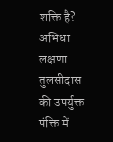शक्ति है?
अभिधा
लक्षणा
तुलसीदास की उपर्युक्त पंक्ति में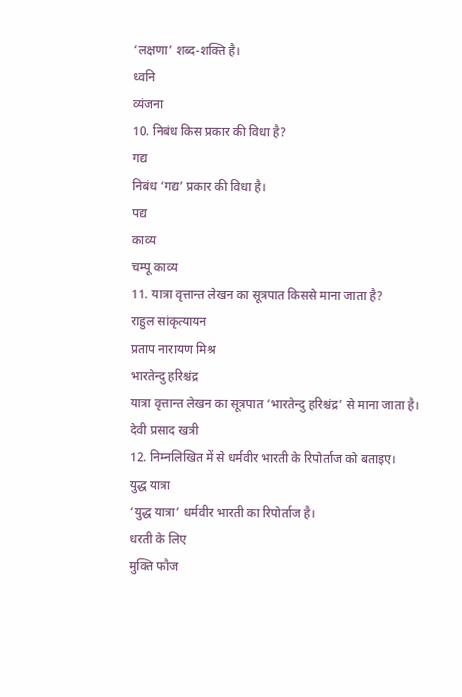‘लक्षणा’ शब्द-शक्ति है।
ध्वनि
व्यंजना
10. निबंध किस प्रकार की विधा है?
गद्य
निबंध ‘गद्य’ प्रकार की विधा है।
पद्य
काव्य
चम्पू काव्य
11. यात्रा वृत्तान्त लेखन का सूत्रपात किससे माना जाता है?
राहुल सांकृत्यायन
प्रताप नारायण मिश्र
भारतेन्दु हरिश्चंद्र
यात्रा वृत्तान्त लेखन का सूत्रपात ‘भारतेन्दु हरिश्चंद्र’ से माना जाता है।
देवी प्रसाद खत्री
12. निम्नलिखित में से धर्मवीर भारती के रिपोर्ताज को बताइए।
युद्ध यात्रा
‘युद्ध यात्रा’ धर्मवीर भारती का रिपोर्ताज है।
धरती के लिए
मुक्ति फौज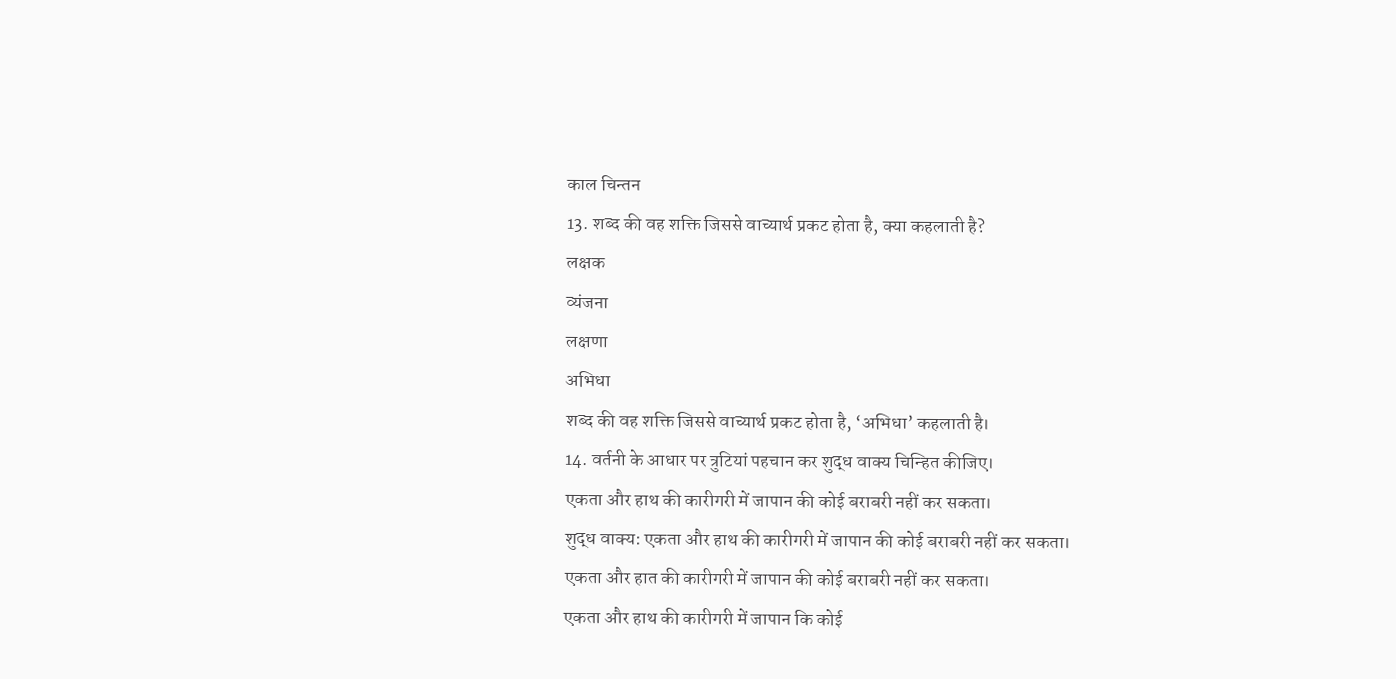काल चिन्तन
13. शब्द की वह शक्ति जिससे वाच्यार्थ प्रकट होता है, क्या कहलाती है?
लक्षक
व्यंजना
लक्षणा
अभिधा
शब्द की वह शक्ति जिससे वाच्यार्थ प्रकट होता है, ‘अभिधा’ कहलाती है।
14. वर्तनी के आधार पर त्रुटियां पहचान कर शुद्ध वाक्य चिन्हित कीजिए।
एकता और हाथ की कारीगरी में जापान की कोई बराबरी नहीं कर सकता।
शुद्ध वाक्य: एकता और हाथ की कारीगरी में जापान की कोई बराबरी नहीं कर सकता।
एकता और हात की कारीगरी में जापान की कोई बराबरी नहीं कर सकता।
एकता और हाथ की कारीगरी में जापान कि कोई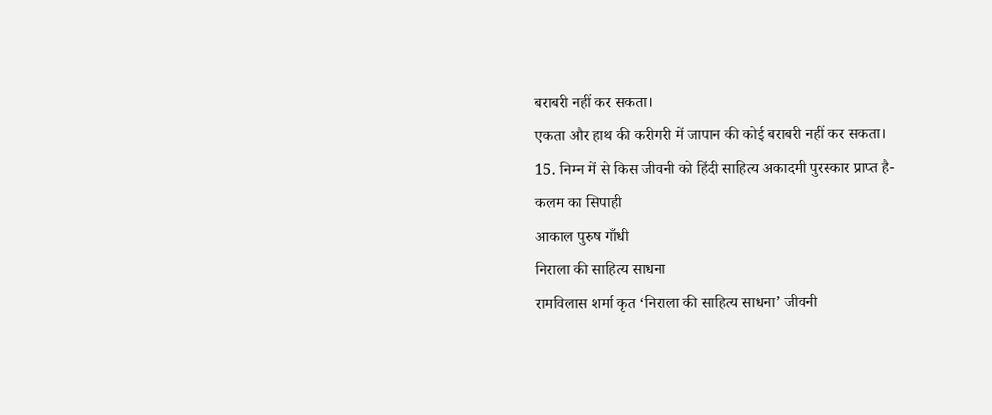बराबरी नहीं कर सकता।
एकता और हाथ की करीगरी में जापान की कोई बराबरी नहीं कर सकता।
15. निम्न में से किस जीवनी को हिंदी साहित्य अकादमी पुरस्कार प्राप्त है-
कलम का सिपाही
आकाल पुरुष गाँधी
निराला की साहित्य साधना
रामविलास शर्मा कृत ‘निराला की साहित्य साधना’ जीवनी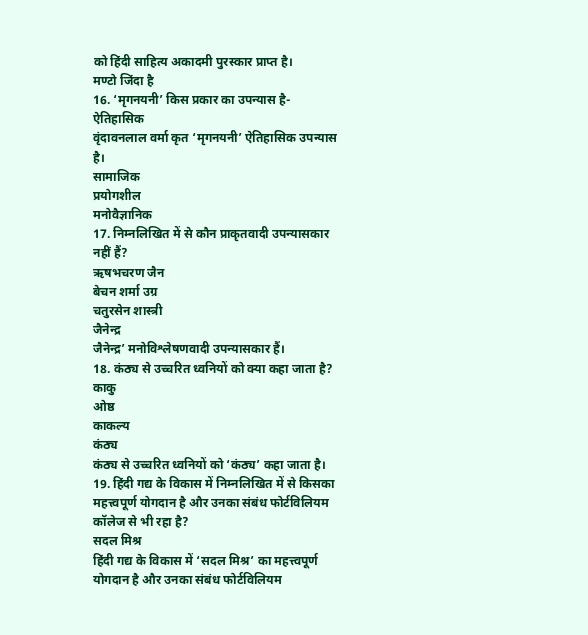को हिंदी साहित्य अकादमी पुरस्कार प्राप्त है।
मण्टो जिंदा है
16. ‘मृगनयनी’ किस प्रकार का उपन्यास है-
ऐतिहासिक
वृंदावनलाल वर्मा कृत ‘मृगनयनी’ ऐतिहासिक उपन्यास है।
सामाजिक
प्रयोगशील
मनोवैज्ञानिक
17. निम्नलिखित में से कौन प्राकृतवादी उपन्यासकार नहीं हैं?
ऋषभचरण जैन
बेचन शर्मा उग्र
चतुरसेन शास्त्री
जैनेन्द्र
जैनेन्द्र’ मनोविश्लेषणवादी उपन्यासकार हैं।
18. कंठ्य से उच्चरित ध्वनियों को क्या कहा जाता है?
काकु
ओष्ठ
काकल्य
कंठ्य
कंठ्य से उच्चरित ध्वनियों को ‘कंठ्य’ कहा जाता है।
19. हिंदी गद्य के विकास में निम्नलिखित में से किसका महत्त्वपूर्ण योगदान है और उनका संबंध फोर्टविलियम कॉलेज से भी रहा है?
सदल मिश्र
हिंदी गद्य के विकास में ‘सदल मिश्र’ का महत्त्वपूर्ण योगदान है और उनका संबंध फोर्टविलियम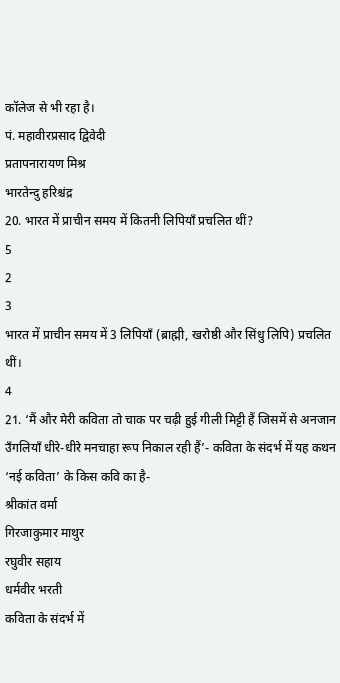कॉलेज से भी रहा है।
पं. महावीरप्रसाद द्विवेदी
प्रतापनारायण मिश्र
भारतेन्दु हरिश्चंद्र
20. भारत में प्राचीन समय में कितनी लिपियाँ प्रचलित थीं?
5
2
3
भारत में प्राचीन समय में 3 लिपियाँ (ब्राह्मी, खरोष्ठी और सिंधु लिपि) प्रचलित थीं।
4
21. ‘मैं और मेरी कविता तो चाक पर चढ़ी हुई गीली मिट्टी हैं जिसमें से अनजान उँगलियाँ धीरे-धीरे मनचाहा रूप निकाल रही हैं’- कविता के संदर्भ में यह कथन ‘नई कविता’ के किस कवि का है-
श्रीकांत वर्मा
गिरजाकुमार माथुर
रघुवीर सहाय
धर्मवीर भरती
कविता के संदर्भ में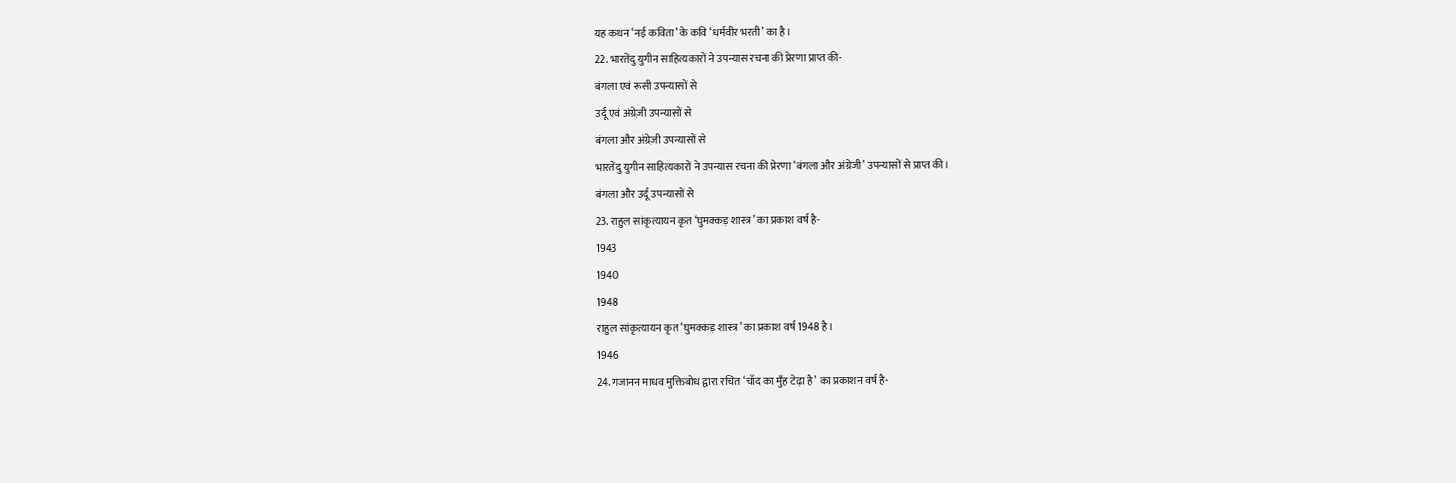यह कथन ‘नई कविता’ के कवि ‘धर्मवीर भरती’ का है।
22. भारतेंदु युगीन साहित्यकारों ने उपन्यास रचना की प्रेरणा प्राप्त की-
बंगला एवं रूसी उपन्यासों से
उर्दू एवं अंग्रेज़ी उपन्यासों से
बंगला और अंग्रेज़ी उपन्यासों से
भारतेंदु युगीन साहित्यकारों ने उपन्यास रचना की प्रेरणा ‘बंगला और अंग्रेजी’ उपन्यासों से प्राप्त की।
बंगला और उर्दू उपन्यासों से
23. राहुल सांकृत्यायन कृत ‘घुमक्कड़ शास्त्र’ का प्रकाश वर्ष है-
1943
1940
1948
राहुल सांकृत्यायन कृत ‘घुमक्कड़ शास्त्र’ का प्रकाश वर्ष 1948 है।
1946
24. गजानन माधव मुक्तिबोध द्वारा रचित ‘चाँद का मुँह टेढ़ा है’ का प्रकाशन वर्ष है-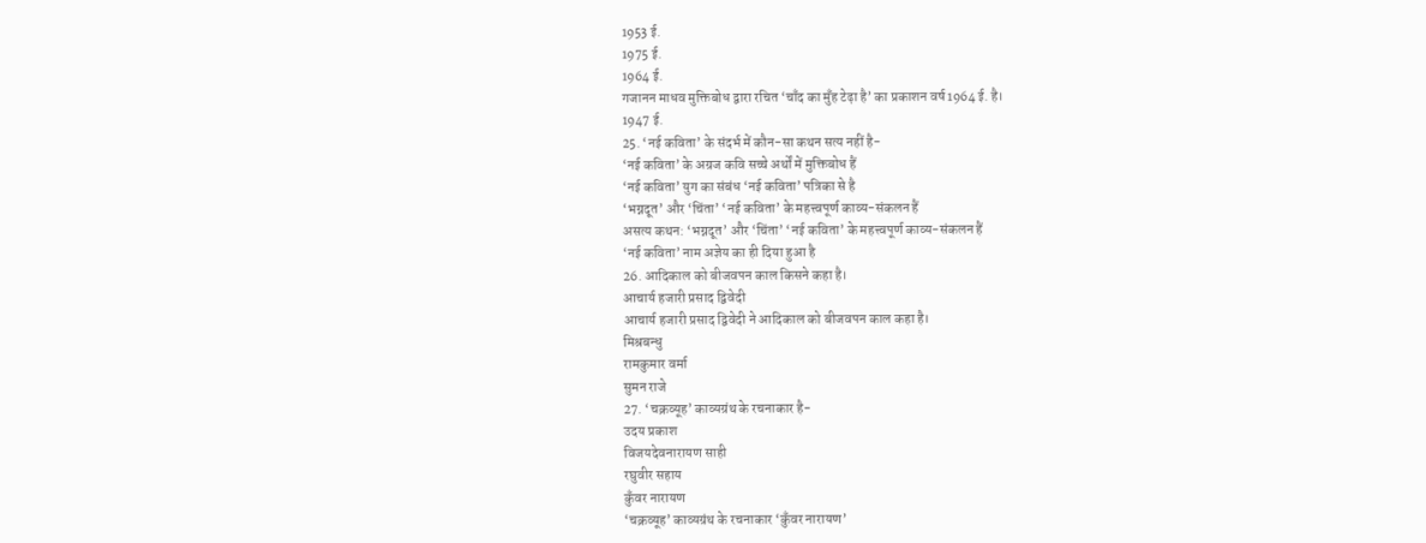1953 ई.
1975 ई.
1964 ई.
गजानन माधव मुक्तिबोध द्वारा रचित ‘चाँद का मुँह टेढ़ा है’ का प्रकाशन वर्ष 1964 ई. है।
1947 ई.
25. ‘नई कविता’ के संदर्भ में कौन-सा कथन सत्य नहीं है-
‘नई कविता’ के अग्रज कवि सच्चे अर्थों में मुक्तिबोध हैं
‘नई कविता’ युग का संबंध ‘नई कविता’ पत्रिका से है
‘भग्नदूत’ और ‘चिंता’ ‘नई कविता’ के महत्त्वपूर्ण काव्य-संकलन हैं
असत्य कथन: ‘भग्नदूत’ और ‘चिंता’ ‘नई कविता’ के महत्त्वपूर्ण काव्य-संकलन हैं
‘नई कविता’ नाम अज्ञेय का ही दिया हुआ है
26. आदिकाल को बीजवपन काल किसने कहा है।
आचार्य हजारी प्रसाद द्विवेदी
आचार्य हजारी प्रसाद द्विवेदी ने आदिकाल को बीजवपन काल कहा है।
मिश्रबन्धु
रामकुमार वर्मा
सुमन राजे
27. ‘चक्रव्यूह’ काव्यग्रंथ के रचनाकार है-
उदय प्रकाश
विजयदेवनारायण साही
रघुवीर सहाय
कुँवर नारायण
‘चक्रव्यूह’ काव्यग्रंथ के रचनाकार ‘कुँवर नारायण’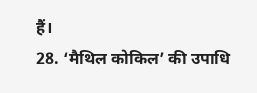हैं।
28. ‘मैथिल कोकिल’ की उपाधि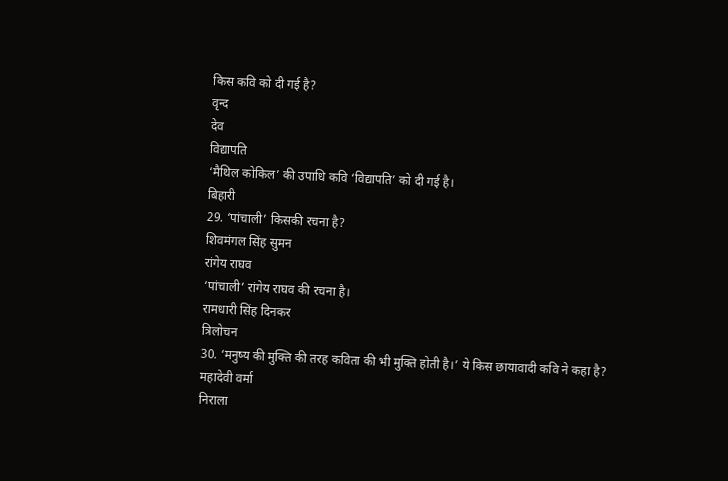किस कवि को दी गई है?
वृन्द
देव
विद्यापति
‘मैथिल कोकिल’ की उपाधि कवि ‘विद्यापति’ को दी गई है।
बिहारी
29. ‘पांचाली’ किसकी रचना है?
शिवमंगल सिंह सुमन
रांगेय राघव
‘पांचाली’ रांगेय राघव की रचना है।
रामधारी सिंह दिनकर
त्रिलोचन
30. ‘मनुष्य की मुक्ति की तरह कविता की भी मुक्ति होती है।’ ये किस छायावादी कवि ने कहा है?
महादेवी वर्मा
निराला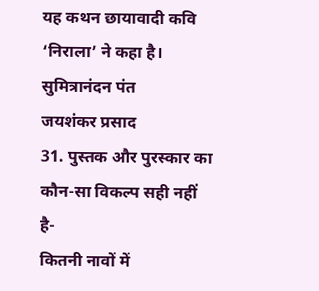यह कथन छायावादी कवि ‘निराला’ ने कहा है।
सुमित्रानंदन पंत
जयशंकर प्रसाद
31. पुस्तक और पुरस्कार का कौन-सा विकल्प सही नहीं है-
कितनी नावों में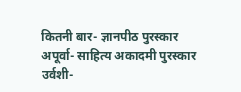कितनी बार- ज्ञानपीठ पुरस्कार
अपूर्वा- साहित्य अकादमी पुरस्कार
उर्वशी-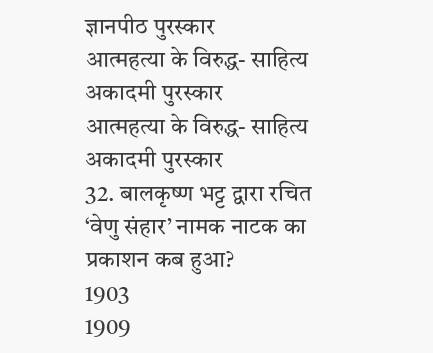ज्ञानपीठ पुरस्कार
आत्महत्या के विरुद्ध- साहित्य अकादमी पुरस्कार
आत्महत्या के विरुद्ध- साहित्य अकादमी पुरस्कार
32. बालकृष्ण भट्ट द्वारा रचित ‘वेणु संहार’ नामक नाटक का प्रकाशन कब हुआ?
1903
1909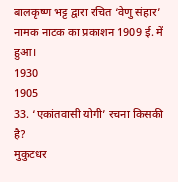बालकृष्ण भट्ट द्वारा रचित ‘वेणु संहार’ नामक नाटक का प्रकाशन 1909 ई. में हुआ।
1930
1905
33. ‘एकांतवासी योगी’ रचना किसकी है?
मुकुटधर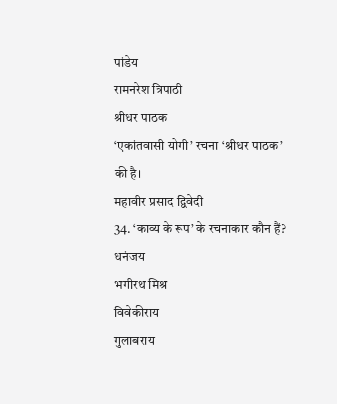पांडेय
रामनरेश त्रिपाठी
श्रीधर पाठक
‘एकांतवासी योगी’ रचना ‘श्रीधर पाठक’ की है।
महावीर प्रसाद द्विवेदी
34. ‘काव्य के रूप’ के रचनाकार कौन हैं?
धनंजय
भगीरथ मिश्र
विवेकीराय
गुलाबराय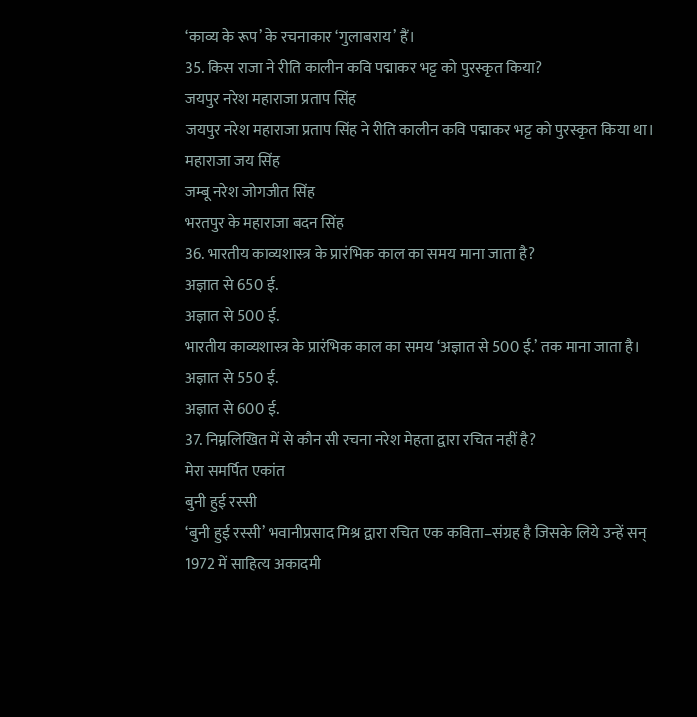‘काव्य के रूप’ के रचनाकार ‘गुलाबराय’ हैं।
35. किस राजा ने रीति कालीन कवि पद्माकर भट्ट को पुरस्कृत किया?
जयपुर नरेश महाराजा प्रताप सिंह
जयपुर नरेश महाराजा प्रताप सिंह ने रीति कालीन कवि पद्माकर भट्ट को पुरस्कृत किया था।
महाराजा जय सिंह
जम्बू नरेश जोगजीत सिंह
भरतपुर के महाराजा बदन सिंह
36. भारतीय काव्यशास्त्र के प्रारंभिक काल का समय माना जाता है?
अज्ञात से 650 ई.
अज्ञात से 500 ई.
भारतीय काव्यशास्त्र के प्रारंभिक काल का समय ‘अज्ञात से 500 ई.’ तक माना जाता है।
अज्ञात से 550 ई.
अज्ञात से 600 ई.
37. निम्नलिखित में से कौन सी रचना नरेश मेहता द्वारा रचित नहीं है?
मेरा समर्पित एकांत
बुनी हुई रस्सी
‘बुनी हुई रस्सी’ भवानीप्रसाद मिश्र द्वारा रचित एक कविता–संग्रह है जिसके लिये उन्हें सन् 1972 में साहित्य अकादमी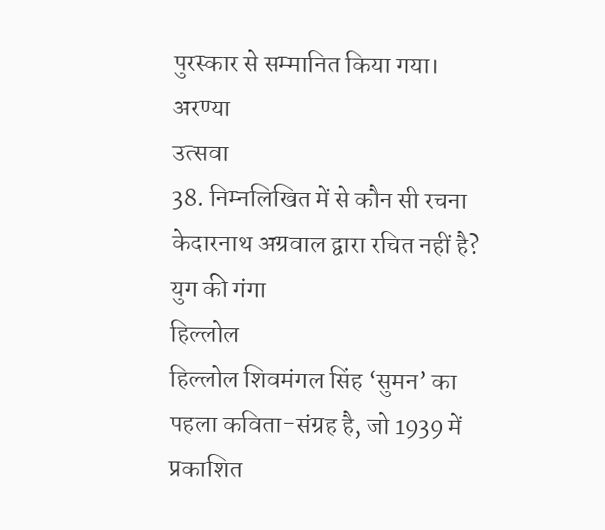पुरस्कार से सम्मानित किया गया।
अरण्या
उत्सवा
38. निम्नलिखित में से कौन सी रचना केदारनाथ अग्रवाल द्वारा रचित नहीं है?
युग की गंगा
हिल्लोल
हिल्लोल शिवमंगल सिंह ‘सुमन’ का पहला कविता-संग्रह है, जो 1939 में प्रकाशित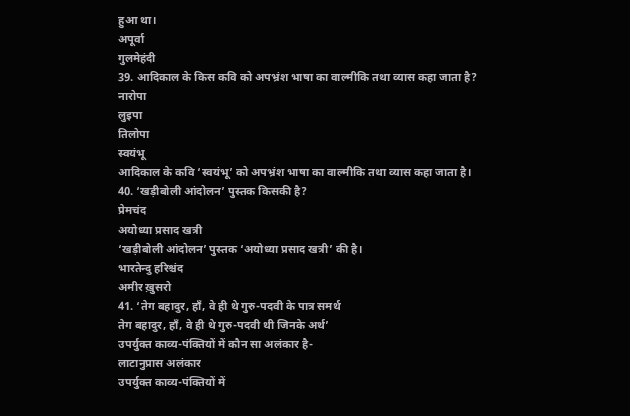हुआ था।
अपूर्वा
गुलमेहंदी
39. आदिकाल के किस कवि को अपभ्रंश भाषा का वाल्मीकि तथा व्यास कहा जाता है?
नारोपा
लुइपा
तिलोपा
स्वयंभू
आदिकाल के कवि ‘स्वयंभू’ को अपभ्रंश भाषा का वाल्मीकि तथा व्यास कहा जाता है।
40. ‘खड़ीबोली आंदोलन’ पुस्तक किसकी है?
प्रेमचंद
अयोध्या प्रसाद खत्री
‘खड़ीबोली आंदोलन’ पुस्तक ‘अयोध्या प्रसाद खत्री’ की है।
भारतेन्दु हरिश्चंद
अमीर ख़ुसरो
41. ‘तेग बहादुर, हाँ, वे ही थे गुरु-पदवी के पात्र समर्थ
तेग बहादुर, हाँ, वे ही थे गुरु-पदवी थी जिनके अर्थ’
उपर्युक्त काव्य-पंक्तियों में कौन सा अलंकार है-
लाटानुप्रास अलंकार
उपर्युक्त काव्य-पंक्तियों में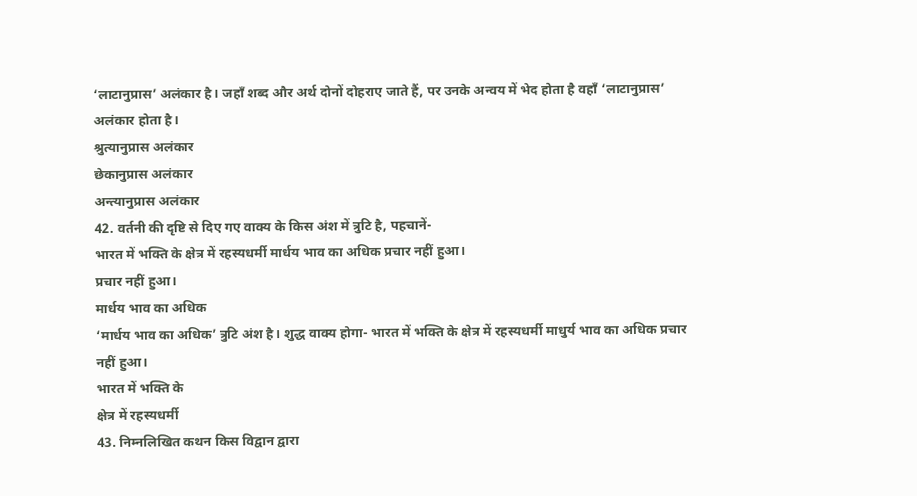‘लाटानुप्रास’ अलंकार है। जहाँ शब्द और अर्थ दोनों दोहराए जाते हैं, पर उनके अन्वय में भेद होता है वहाँ ‘लाटानुप्रास’ अलंकार होता है।
श्रुत्यानुप्रास अलंकार
छेकानुप्रास अलंकार
अन्त्यानुप्रास अलंकार
42. वर्तनी की दृष्टि से दिए गए वाक्य के किस अंश में त्रुटि है, पहचानें-
भारत में भक्ति के क्षेत्र में रहस्यधर्मी मार्धय भाव का अधिक प्रचार नहीं हुआ।
प्रचार नहीं हुआ।
मार्धय भाव का अधिक
‘मार्धय भाव का अधिक’ त्रुटि अंश है। शुद्ध वाक्य होगा- भारत में भक्ति के क्षेत्र में रहस्यधर्मी माधुर्य भाव का अधिक प्रचार नहीं हुआ।
भारत में भक्ति के
क्षेत्र में रहस्यधर्मी
43. निम्नलिखित कथन किस विद्वान द्वारा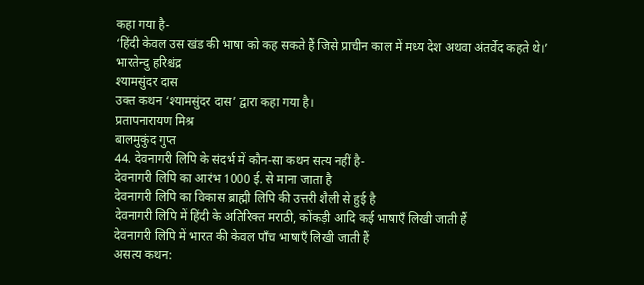कहा गया है-
‘हिंदी केवल उस खंड की भाषा को कह सकते हैं जिसे प्राचीन काल में मध्य देश अथवा अंतर्वेद कहते थे।’
भारतेन्दु हरिश्चंद्र
श्यामसुंदर दास
उक्त कथन ‘श्यामसुंदर दास’ द्वारा कहा गया है।
प्रतापनारायण मिश्र
बालमुकुंद गुप्त
44. देवनागरी लिपि के संदर्भ में कौन-सा कथन सत्य नहीं है-
देवनागरी लिपि का आरंभ 1000 ई. से माना जाता है
देवनागरी लिपि का विकास ब्राह्मी लिपि की उत्तरी शैली से हुई है
देवनागरी लिपि में हिंदी के अतिरिक्त मराठी, कोंकड़ी आदि कई भाषाएँ लिखी जाती हैं
देवनागरी लिपि में भारत की केवल पाँच भाषाएँ लिखी जाती हैं
असत्य कथन: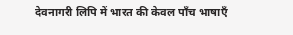देवनागरी लिपि में भारत की केवल पाँच भाषाएँ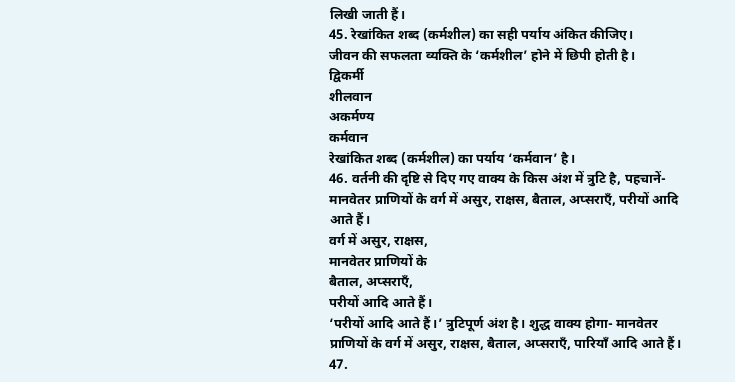लिखी जाती हैं।
45. रेखांकित शब्द (कर्मशील) का सही पर्याय अंकित कीजिए।
जीवन की सफलता व्यक्ति के ‘कर्मशील’ होने में छिपी होती है।
द्विकर्मी
शीलवान
अकर्मण्य
कर्मवान
रेखांकित शब्द (कर्मशील) का पर्याय ‘कर्मवान’ है।
46. वर्तनी की दृष्टि से दिए गए वाक्य के किस अंश में त्रुटि है, पहचानें-
मानवेतर प्राणियों के वर्ग में असुर, राक्षस, बैताल, अप्सराएँ, परीयों आदि आते हैं।
वर्ग में असुर, राक्षस,
मानवेतर प्राणियों के
बैताल, अप्सराएँ,
परीयों आदि आते हैं।
‘परीयों आदि आते हैं।’ त्रुटिपूर्ण अंश है। शुद्ध वाक्य होगा- मानवेतर प्राणियों के वर्ग में असुर, राक्षस, बैताल, अप्सराएँ, पारियाँ आदि आते हैं।
47.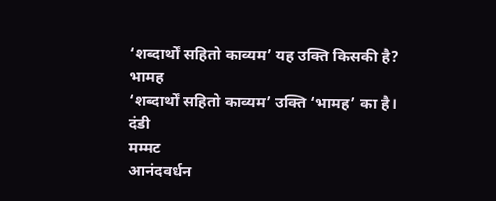‘शब्दार्थों सहितो काव्यम’ यह उक्ति किसकी है?
भामह
‘शब्दार्थों सहितो काव्यम’ उक्ति ‘भामह’ का है।
दंडी
मम्मट
आनंदवर्धन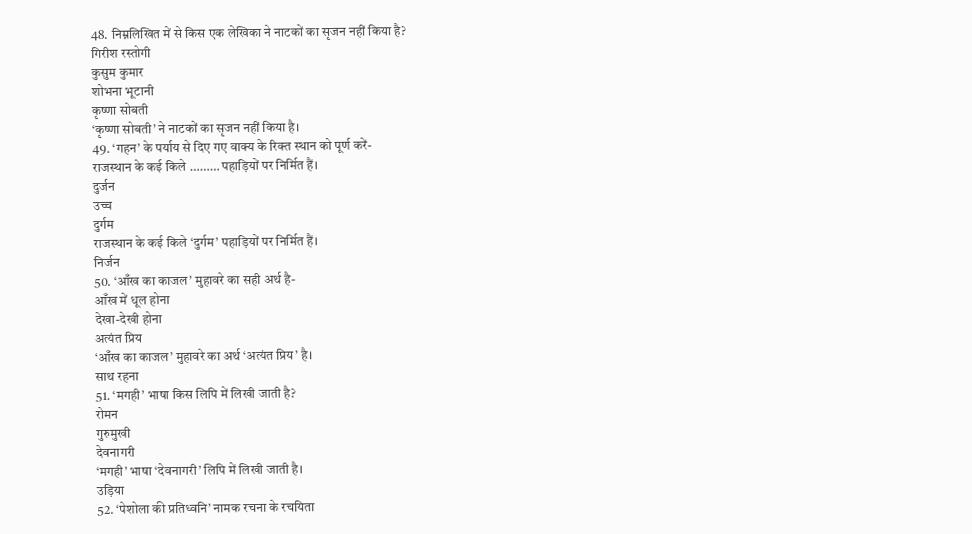48. निम्नलिखित में से किस एक लेखिका ने नाटकों का सृजन नहीं किया है?
गिरीश रस्तोगी
कुसुम कुमार
शोभना भूटानी
कृष्णा सोबती
‘कृष्णा सोबती’ ने नाटकों का सृजन नहीं किया है।
49. ‘गहन’ के पर्याय से दिए गए वाक्य के रिक्त स्थान को पूर्ण करें-
राजस्थान के कई किले ……… पहाड़ियों पर निर्मित हैं।
दुर्जन
उच्च
दुर्गम
राजस्थान के कई किले ‘दुर्गम’ पहाड़ियों पर निर्मित हैं।
निर्जन
50. ‘आँख का काजल’ मुहावरे का सही अर्थ है-
आँख में धूल होना
देखा-देखी होना
अत्यंत प्रिय
‘आँख का काजल’ मुहावरे का अर्थ ‘अत्यंत प्रिय’ है।
साथ रहना
51. ‘मगही’ भाषा किस लिपि में लिखी जाती है?
रोमन
गुरुमुखी
देवनागरी
‘मगही’ भाषा ‘देवनागरी’ लिपि में लिखी जाती है।
उड़िया
52. ‘पेशोला की प्रतिध्वनि’ नामक रचना के रचयिता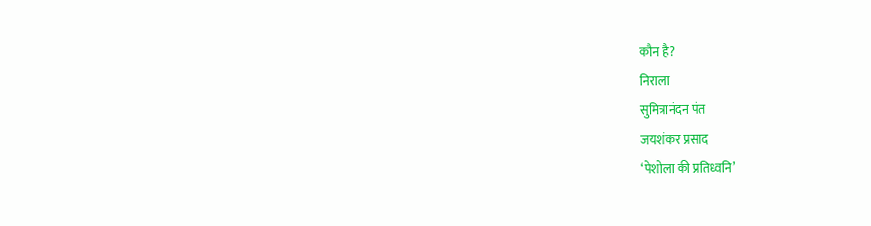कौन है?
निराला
सुमित्रानंदन पंत
जयशंकर प्रसाद
‘पेशोला की प्रतिध्वनि’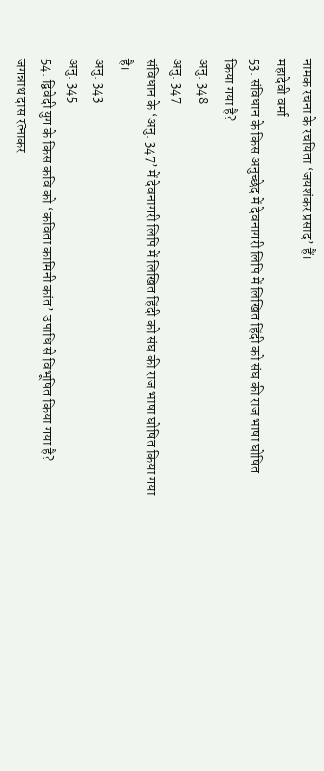नामक रचना के रचयिता ‘जयशंकर प्रसाद’ हैं।
महादेवी वर्मा
53. संविधान के किस अनुच्छेद में देवनागरी लिपि में लिखित हिंदी को संघ की राज भाषा घोषित किया गया है?
अनु. 348
अनु. 347
संविधान के ‘अनु. 347’ में देवनागरी लिपि में लिखित हिंदी को संघ की राज भाषा घोषित किया गया है।
अनु. 343
अनु. 345
54. द्विवेदी युग के किस कवि को ‘कविता कामिनी कांत’ उपाधि से विभूषित किया गया है?
जगन्नाथ दास रत्नाकर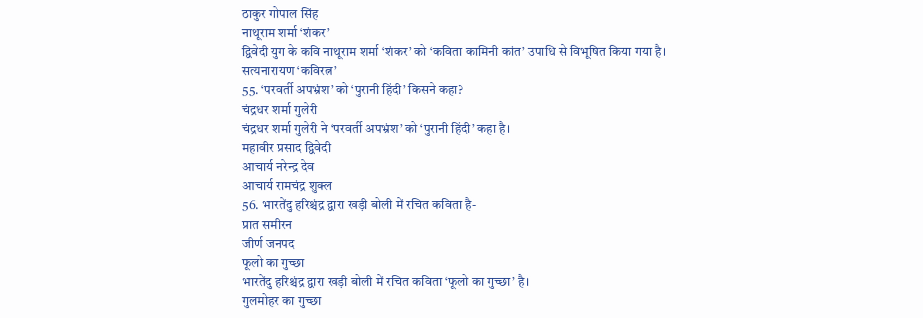ठाकुर गोपाल सिंह
नाथूराम शर्मा ‘शंकर’
द्विवेदी युग के कवि नाथूराम शर्मा ‘शंकर’ को ‘कविता कामिनी कांत’ उपाधि से विभूषित किया गया है।
सत्यनारायण ‘कविरत्न’
55. ‘परवर्ती अपभ्रंश’ को ‘पुरानी हिंदी’ किसने कहा?
चंद्रधर शर्मा गुलेरी
चंद्रधर शर्मा गुलेरी ने ‘परवर्ती अपभ्रंश’ को ‘पुरानी हिंदी’ कहा है।
महावीर प्रसाद द्विवेदी
आचार्य नरेन्द्र देव
आचार्य रामचंद्र शुक्ल
56. भारतेंदु हरिश्चंद्र द्वारा खड़ी बोली में रचित कविता है-
प्रात समीरन
जीर्ण जनपद
फूलो का गुच्छा
भारतेंदु हरिश्चंद्र द्वारा खड़ी बोली में रचित कविता ‘फूलो का गुच्छा’ है।
गुलमोहर का गुच्छा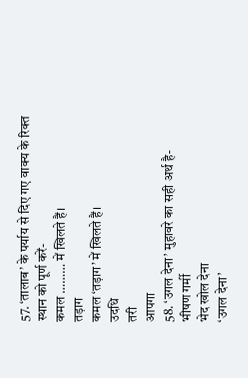57. ‘तालाब’ के पर्याय से दिए गए वाक्य के रिक्त स्थान को पूर्ण करें-
कमल ……… में खिलते हैं।
तड़ाग
कमल ‘तड़ाग’ में खिलते हैं।
उदधि
तरी
आपगा
58. ‘उगल देना’ मुहावरे का सही अर्थ है-
भीषण गर्मी
भेद खोल देना
‘उगल देना’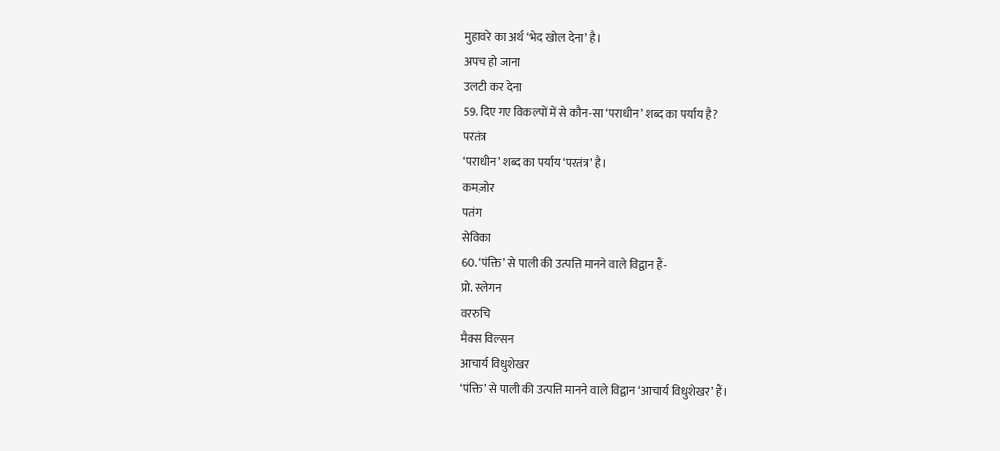मुहावरे का अर्थ ‘भेद खोल देना’ है।
अपच हो जाना
उलटी कर देना
59. दिए गए विकल्पों में से कौन-सा ‘पराधीन’ शब्द का पर्याय है?
परतंत्र
‘पराधीन’ शब्द का पर्याय ‘परतंत्र’ है।
कमज़ोर
पतंग
सेविका
60. ‘पंक्ति’ से पाली की उत्पत्ति मानने वाले विद्वान हैं-
प्रो. स्लेगन
वररुचि
मैक्स विल्सन
आचार्य विधुशेखर
‘पंक्ति’ से पाली की उत्पत्ति मानने वाले विद्वान ‘आचार्य विधुशेखर’ हैं।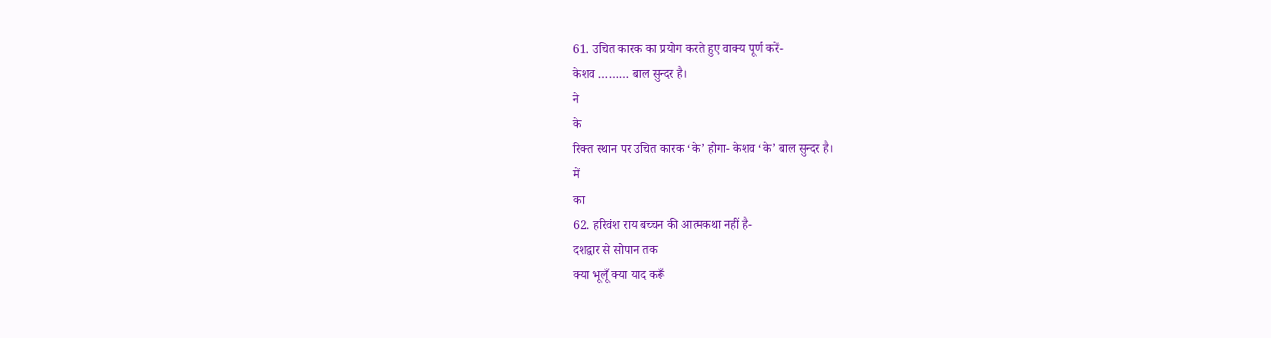61. उचित कारक का प्रयोग करते हुए वाक्य पूर्ण करें-
केशव ……… बाल सुन्दर है।
ने
के
रिक्त स्थान पर उचित कारक ‘के’ होगा- केशव ‘के’ बाल सुन्दर है।
में
का
62. हरिवंश राय बच्चन की आत्मकथा नहीं है-
दशद्वार से सोपान तक
क्या भूलूँ क्या याद करूँ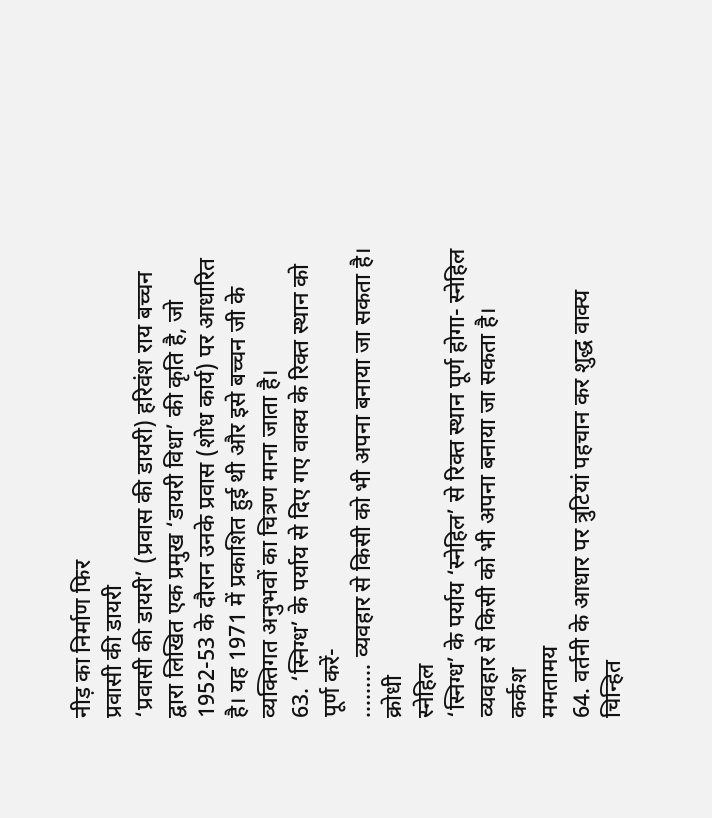नीड़ का निर्माण फिर
प्रवासी की डायरी
‘प्रवासी की डायरी’ (प्रवास की डायरी) हरिवंश राय बच्चन द्वारा लिखित एक प्रमुख ‘डायरी विधा’ की कृति है, जो 1952-53 के दौरान उनके प्रवास (शोध कार्य) पर आधारित है। यह 1971 में प्रकाशित हुई थी और इसे बच्चन जी के व्यक्तिगत अनुभवों का चित्रण माना जाता है।
63. ‘स्निग्ध’ के पर्याय से दिए गए वाक्य के रिक्त स्थान को पूर्ण करें-
……… व्यवहार से किसी को भी अपना बनाया जा सकता है।
क्रोधी
स्नेहिल
‘स्निग्ध’ के पर्याय ‘स्नेहिल’ से रिक्त स्थान पूर्ण होगा- स्नेहिल व्यवहार से किसी को भी अपना बनाया जा सकता है।
कर्कश
ममतामय
64. वर्तनी के आधार पर त्रुटियां पहचान कर शुद्ध वाक्य चिन्हित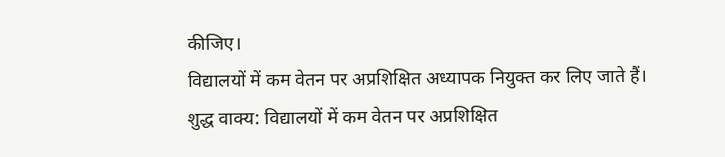कीजिए।
विद्यालयों में कम वेतन पर अप्रशिक्षित अध्यापक नियुक्त कर लिए जाते हैं।
शुद्ध वाक्य: विद्यालयों में कम वेतन पर अप्रशिक्षित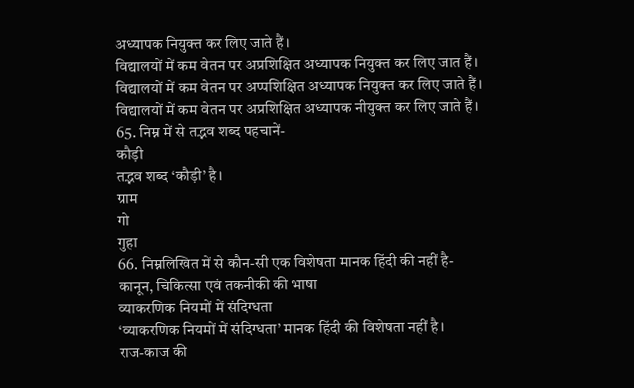अध्यापक नियुक्त कर लिए जाते हैं।
विद्यालयों में कम वेतन पर अप्रशिक्षित अध्यापक नियुक्त कर लिए जात हैं।
विद्यालयों में कम वेतन पर अप्पशिक्षित अध्यापक नियुक्त कर लिए जाते हैं।
विद्यालयों में कम वेतन पर अप्रशिक्षित अध्यापक नीयुक्त कर लिए जाते हैं।
65. निम्न में से तद्भव शब्द पहचानें-
कौड़ी
तद्भव शब्द ‘कौड़ी’ है।
ग्राम
गो
गुहा
66. निम्नलिखित में से कौन-सी एक विशेषता मानक हिंदी की नहीं है-
कानून, चिकित्सा एवं तकनीकी की भाषा
व्याकरणिक नियमों में संदिग्धता
‘व्याकरणिक नियमों में संदिग्धता’ मानक हिंदी की विशेषता नहीं है।
राज-काज की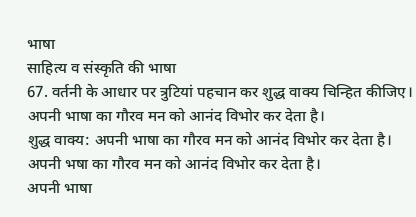भाषा
साहित्य व संस्कृति की भाषा
67. वर्तनी के आधार पर त्रुटियां पहचान कर शुद्ध वाक्य चिन्हित कीजिए।
अपनी भाषा का गौरव मन को आनंद विभोर कर देता है।
शुद्ध वाक्य: अपनी भाषा का गौरव मन को आनंद विभोर कर देता है।
अपनी भषा का गौरव मन को आनंद विभोर कर देता है।
अपनी भाषा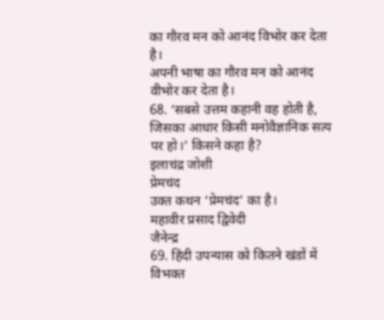का गौरव मन को आनंद विभोर कर देता है।
अपनी भाषा का गौरव मन को आनंद वीभोर कर देता है।
68. ‘सबसे उत्तम कहानी वह होती है, जिसका आधार किसी मनोवैज्ञानिक सत्य पर हो।’ किसने कहा है?
इलाचंद्र जोशी
प्रेमचंद
उक्त कथन ‘प्रेमचंद’ का है।
महावीर प्रसाद द्विवेदी
जैनेन्द्र
69. हिंदी उपन्यास को कितने खंडों में विभक्त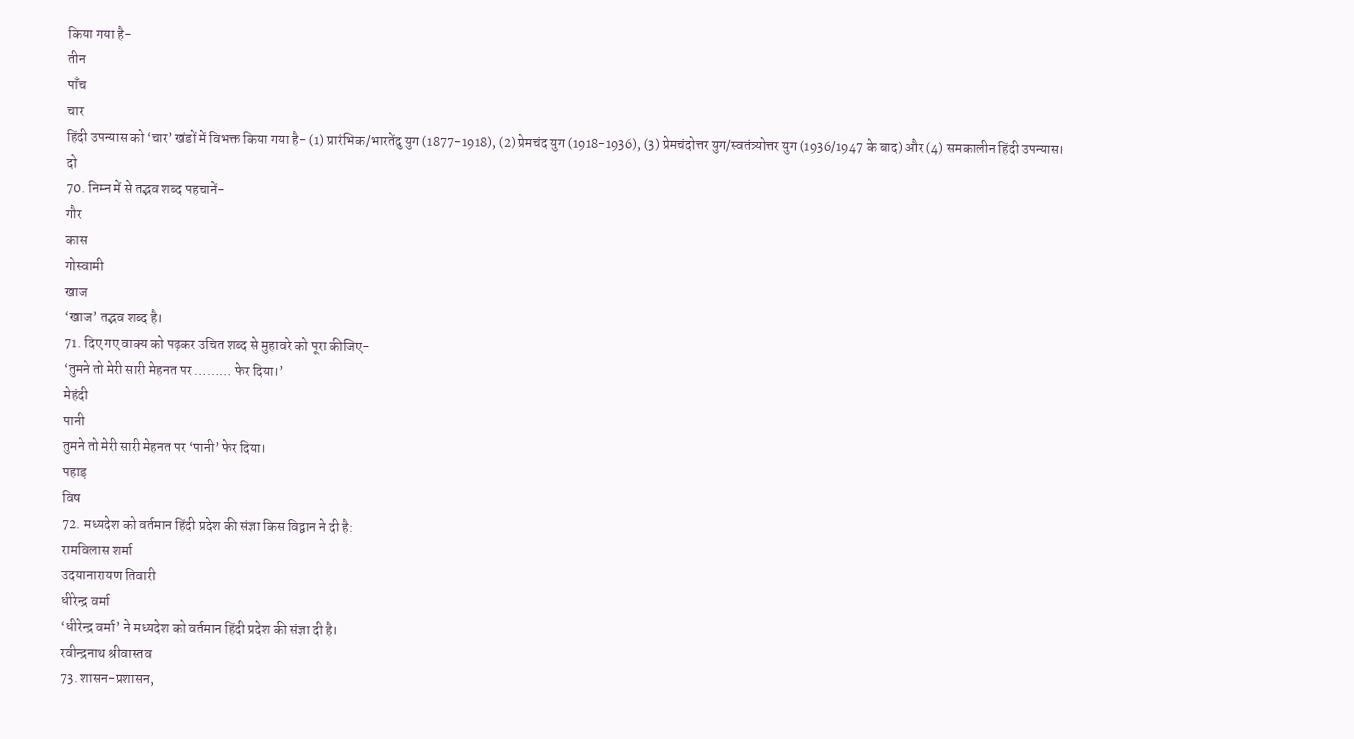किया गया है-
तीन
पाँच
चार
हिंदी उपन्यास को ‘चार’ खंडों में विभक्त किया गया है- (1) प्रारंभिक/भारतेंदु युग (1877-1918), (2) प्रेमचंद युग (1918-1936), (3) प्रेमचंदोत्तर युग/स्वतंत्र्योत्तर युग (1936/1947 के बाद) और (4) समकालीन हिंदी उपन्यास।
दो
70. निम्न में से तद्भव शब्द पहचानें-
गौर
कास
गोस्वामी
खाज
‘खाज’ तद्भव शब्द है।
71. दिए गए वाक्य को पढ़कर उचित शब्द से मुहावरे को पूरा कीजिए-
‘तुमने तो मेरी सारी मेहनत पर ……… फेर दिया।’
मेहंदी
पानी
तुमने तो मेरी सारी मेहनत पर ‘पानी’ फेर दिया।
पहाड़
विष
72. मध्यदेश को वर्तमान हिंदी प्रदेश की संज्ञा किस विद्वान ने दी है:
रामविलास शर्मा
उदयानारायण तिवारी
धीरेन्द्र वर्मा
‘धीरेन्द्र वर्मा’ ने मध्यदेश को वर्तमान हिंदी प्रदेश की संज्ञा दी है।
रवीन्द्रनाथ श्रीवास्तव
73. शासन-प्रशासन,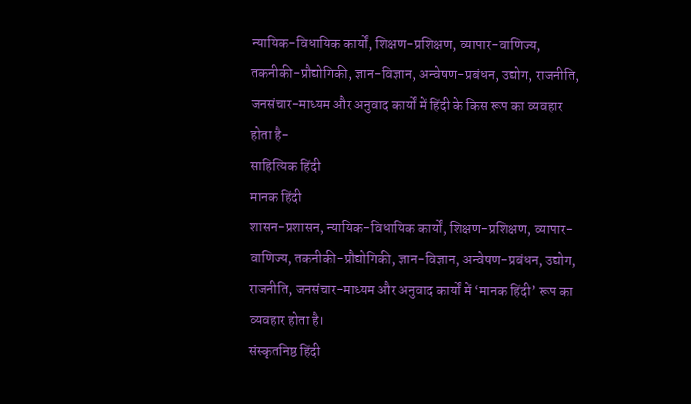न्यायिक-विधायिक कार्यों, शिक्षण-प्रशिक्षण, व्यापार-वाणिज्य, तकनीकी-प्रौद्योगिकी, ज्ञान-विज्ञान, अन्वेषण-प्रबंधन, उद्योग, राजनीति, जनसंचार-माध्यम और अनुवाद कार्यों में हिंदी के किस रूप का व्यवहार होता है-
साहित्यिक हिंदी
मानक हिंदी
शासन-प्रशासन, न्यायिक-विधायिक कार्यों, शिक्षण-प्रशिक्षण, व्यापार-वाणिज्य, तकनीकी-प्रौद्योगिकी, ज्ञान-विज्ञान, अन्वेषण-प्रबंधन, उद्योग, राजनीति, जनसंचार-माध्यम और अनुवाद कार्यों में ‘मानक हिंदी’ रूप का व्यवहार होता है।
संस्कृतनिष्ठ हिंदी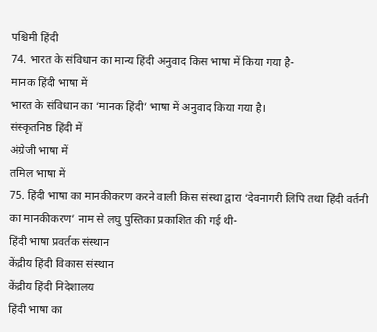पश्चिमी हिंदी
74. भारत के संविधान का मान्य हिंदी अनुवाद किस भाषा में किया गया है-
मानक हिंदी भाषा में
भारत के संविधान का ‘मानक हिंदी’ भाषा में अनुवाद किया गया है।
संस्कृतनिष्ठ हिंदी में
अंग्रेजी भाषा में
तमिल भाषा में
75. हिंदी भाषा का मानकीकरण करने वाली किस संस्था द्वारा ‘देवनागरी लिपि तथा हिंदी वर्तनी का मानकीकरण’ नाम से लघु पुस्तिका प्रकाशित की गई थी-
हिंदी भाषा प्रवर्तक संस्थान
केंद्रीय हिंदी विकास संस्थान
केंद्रीय हिंदी निदेशालय
हिंदी भाषा का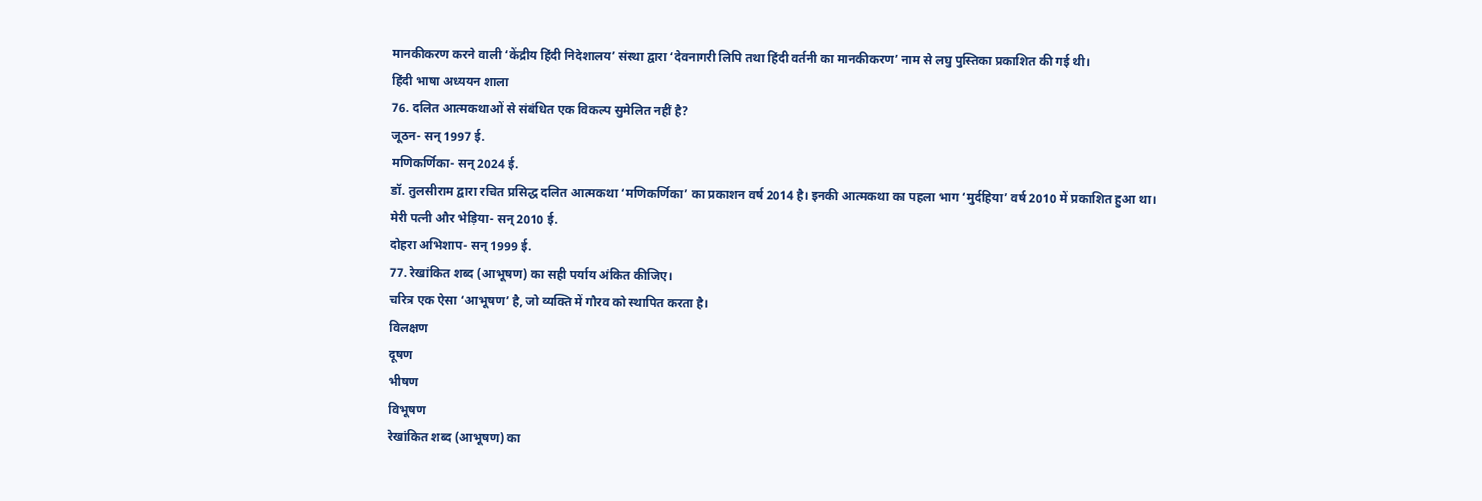मानकीकरण करने वाली ‘केंद्रीय हिंदी निदेशालय’ संस्था द्वारा ‘देवनागरी लिपि तथा हिंदी वर्तनी का मानकीकरण’ नाम से लघु पुस्तिका प्रकाशित की गई थी।
हिंदी भाषा अध्ययन शाला
76. दलित आत्मकथाओं से संबंधित एक विकल्प सुमेलित नहीं है?
जूठन- सन् 1997 ई.
मणिकर्णिका- सन् 2024 ई.
डॉ. तुलसीराम द्वारा रचित प्रसिद्ध दलित आत्मकथा ‘मणिकर्णिका’ का प्रकाशन वर्ष 2014 है। इनकी आत्मकथा का पहला भाग ‘मुर्दहिया’ वर्ष 2010 में प्रकाशित हुआ था।
मेरी पत्नी और भेड़िया- सन् 2010 ई.
दोहरा अभिशाप- सन् 1999 ई.
77. रेखांकित शब्द (आभूषण) का सही पर्याय अंकित कीजिए।
चरित्र एक ऐसा ‘आभूषण’ है, जो व्यक्ति में गौरव को स्थापित करता है।
विलक्षण
दूषण
भीषण
विभूषण
रेखांकित शब्द (आभूषण) का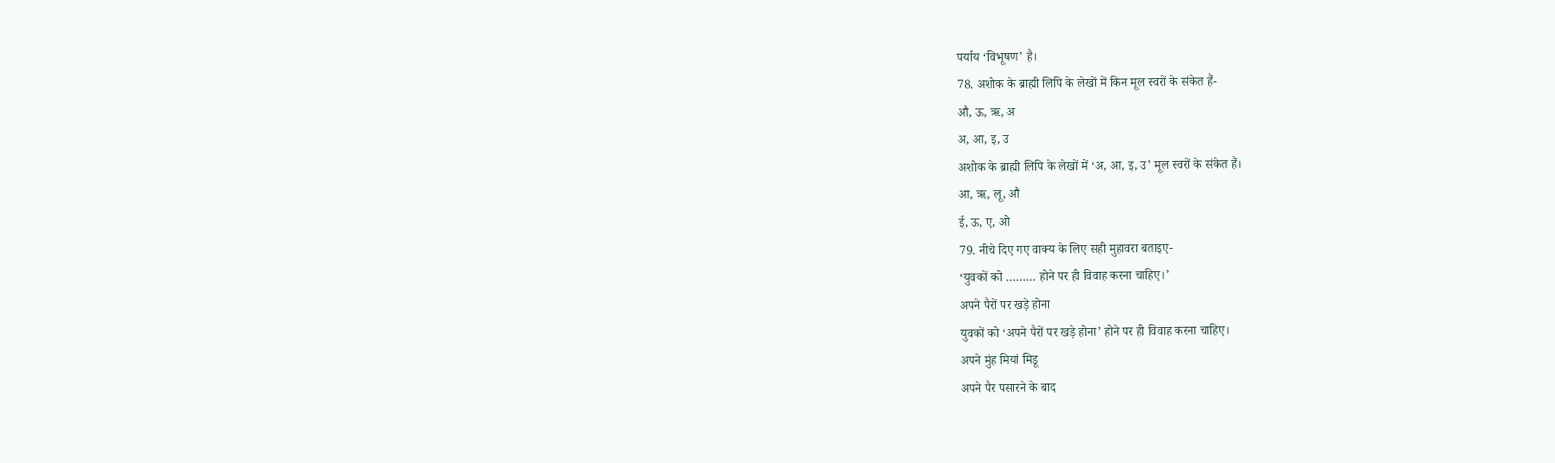पर्याय ‘विभूषण’ है।
78. अशोक के ब्राह्मी लिपि के लेखों में किन मूल स्वरों के संकेत हैं-
औ, ऊ, ऋ, अ
अ, आ, इ, उ
अशोक के ब्राह्मी लिपि के लेखों में ‘अ, आ, इ, उ’ मूल स्वरों के संकेत हैं।
आ, ऋ, लू, औ
ई, ऊ, ए, ओ
79. नीचे दिए गए वाक्य के लिए सही मुहावरा बताइए-
‘युवकों को ……… होने पर ही विवाह करना चाहिए।’
अपने पैरों पर खड़े होना
युवकों को ‘अपने पैरों पर खड़े होना’ होने पर ही विवाह करना चाहिए।
अपने मुंह मियां मिडू
अपने पैर पसारने के बाद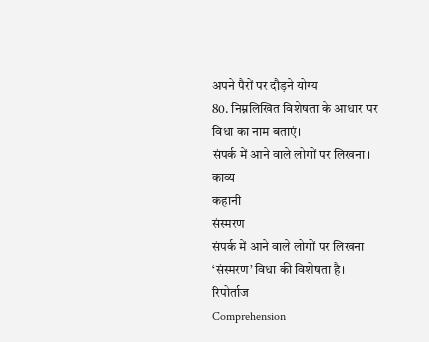अपने पैरों पर दौड़ने योग्य
80. निम्नलिखित विशेषता के आधार पर विधा का नाम बताएं।
संपर्क में आने वाले लोगों पर लिखना।
काव्य
कहानी
संस्मरण
संपर्क में आने वाले लोगों पर लिखना ‘संस्मरण’ विधा की विशेषता है।
रिपोर्ताज
Comprehension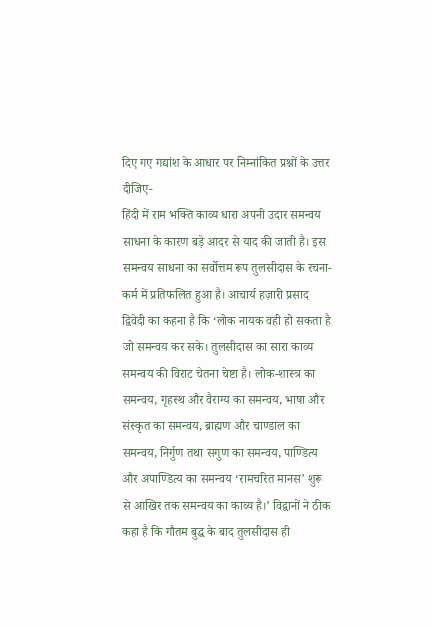दिए गए गद्यांश के आधार पर निम्नांकित प्रश्नों के उत्तर दीजिए-
हिंदी में राम भक्ति काव्य धारा अपनी उदार समन्वय साधना के कारण बड़े आदर से याद की जाती है। इस समन्वय साधना का सर्वोत्तम रूप तुलसीदास के रचना-कर्म में प्रतिफलित हुआ है। आचार्य हज़ारी प्रसाद द्विवेदी का कहना है कि ‘लोक नायक वही हो सकता है जो समन्वय कर सके। तुलसीदास का सारा काव्य समन्वय की विराट चेतना चेष्टा है। लोक-शास्त्र का समन्वय, गृहस्थ और वैराग्य का समन्वय, भाषा और संस्कृत का समन्वय, ब्राह्मण और चाण्डाल का समन्वय, निर्गुण तथा सगुण का समन्वय, पाण्डित्य और अपाण्डित्य का समन्वय ‘रामचरित मानस’ शुरू से आखिर तक समन्वय का काव्य है।’ विद्वानों ने ठीक कहा है कि गौतम बुद्ध के बाद तुलसीदास ही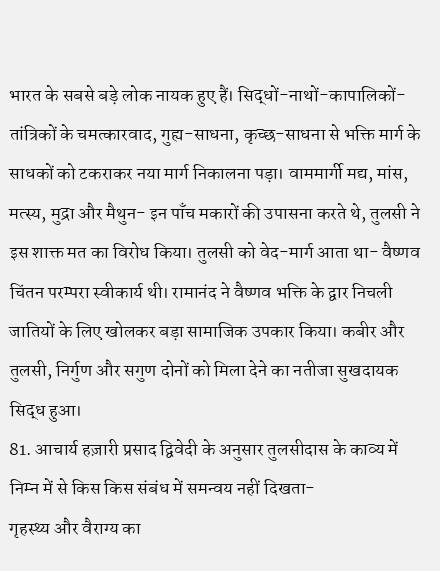भारत के सबसे बड़े लोक नायक हुए हैं। सिद्धों-नाथों-कापालिकों-तांत्रिकों के चमत्कारवाद, गुह्य-साधना, कृच्छ-साधना से भक्ति मार्ग के साधकों को टकराकर नया मार्ग निकालना पड़ा। वाममार्गी मद्य, मांस, मत्स्य, मुद्रा और मैथुन- इन पाँच मकारों की उपासना करते थे, तुलसी ने इस शाक्त मत का विरोध किया। तुलसी को वेद-मार्ग आता था- वैष्णव चिंतन परम्परा स्वीकार्य थी। रामानंद ने वैष्णव भक्ति के द्वार निचली जातियों के लिए खोलकर बड़ा सामाजिक उपकार किया। कबीर और तुलसी, निर्गुण और सगुण दोनों को मिला देने का नतीजा सुखदायक सिद्ध हुआ।
81. आचार्य हज़ारी प्रसाद द्विवेदी के अनुसार तुलसीदास के काव्य में निम्न में से किस किस संबंध में समन्वय नहीं दिखता-
गृहस्थ्य और वैराग्य का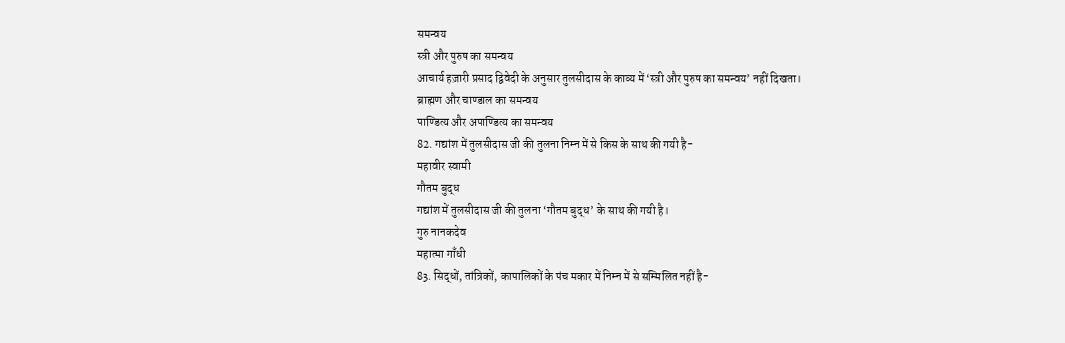समन्वय
स्त्री और पुरुष का समन्वय
आचार्य हज़ारी प्रसाद द्विवेदी के अनुसार तुलसीदास के काव्य में ‘स्त्री और पुरुष का समन्वय’ नहीं दिखता।
ब्राह्मण और चाण्डाल का समन्वय
पाण्डित्य और अपाण्डित्य का समन्वय
82. गद्यांश में तुलसीदास जी की तुलना निम्न में से किस के साथ की गयी है-
महावीर स्वामी
गौतम बुद्ध
गद्यांश में तुलसीदास जी की तुलना ‘गौतम बुद्ध’ के साथ की गयी है।
गुरु नानकदेव
महात्मा गाँधी
83. सिद्धों, तांत्रिकों, कापालिकों के पंच मकार में निम्न में से सम्मिलित नहीं है-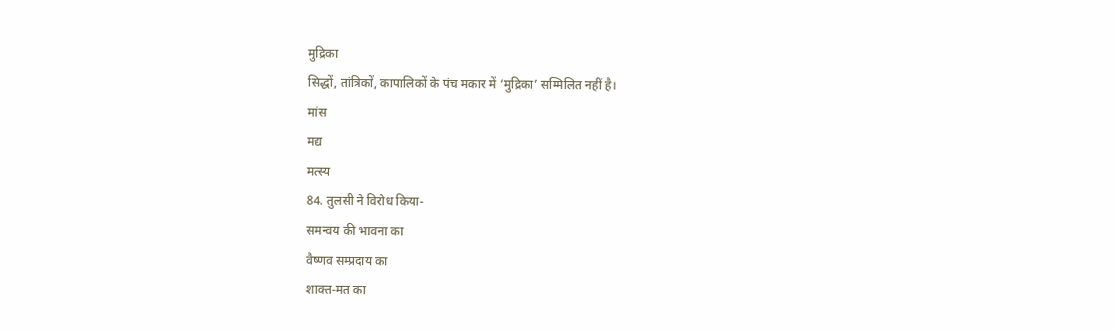मुद्रिका
सिद्धों, तांत्रिकों, कापालिकों के पंच मकार में ‘मुद्रिका’ सम्मिलित नहीं है।
मांस
मद्य
मत्स्य
84. तुलसी ने विरोध किया-
समन्वय की भावना का
वैष्णव सम्प्रदाय का
शाक्त-मत का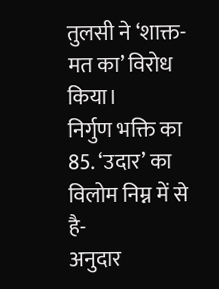तुलसी ने ‘शाक्त-मत का’ विरोध किया।
निर्गुण भक्ति का
85. ‘उदार’ का विलोम निम्न में से है-
अनुदार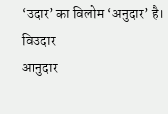‘उदार’ का विलोम ‘अनुदार’ है।
विउदार
आनुदार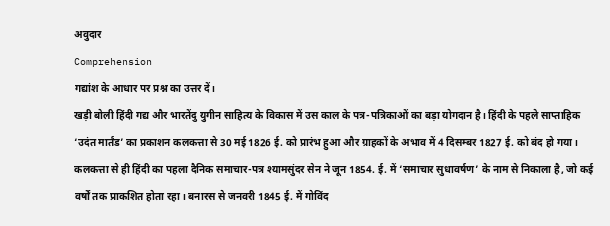अवुदार
Comprehension
गद्यांश के आधार पर प्रश्न का उत्तर दें।
खड़ी बोली हिंदी गद्य और भारतेंदु युगीन साहित्य के विकास में उस काल के पत्र-पत्रिकाओं का बड़ा योगदान है। हिंदी के पहले साप्ताहिक ‘उदंत मार्तंड’ का प्रकाशन कलकत्ता से 30 मई 1826 ई. को प्रारंभ हुआ और ग्राहकों के अभाव में 4 दिसम्बर 1827 ई. को बंद हो गया। कलकत्ता से ही हिंदी का पहला दैनिक समाचार-पत्र श्यामसुंदर सेन ने जून 1854. ई. में ‘समाचार सुधावर्षण’ के नाम से निकाला है, जो कई वर्षों तक प्राकशित होता रहा। बनारस से जनवरी 1845 ई. में गोविंद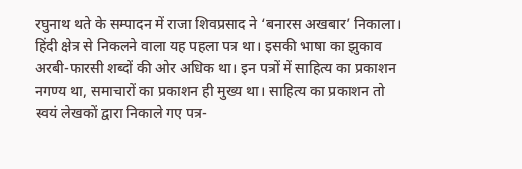रघुनाथ थते के सम्पादन में राजा शिवप्रसाद ने ‘बनारस अखबार’ निकाला। हिंदी क्षेत्र से निकलने वाला यह पहला पत्र था। इसकी भाषा का झुकाव अरबी-फारसी शब्दों की ओर अधिक था। इन पत्रों में साहित्य का प्रकाशन नगण्य था, समाचारों का प्रकाशन ही मुख्य था। साहित्य का प्रकाशन तो स्वयं लेखकों द्वारा निकाले गए पत्र-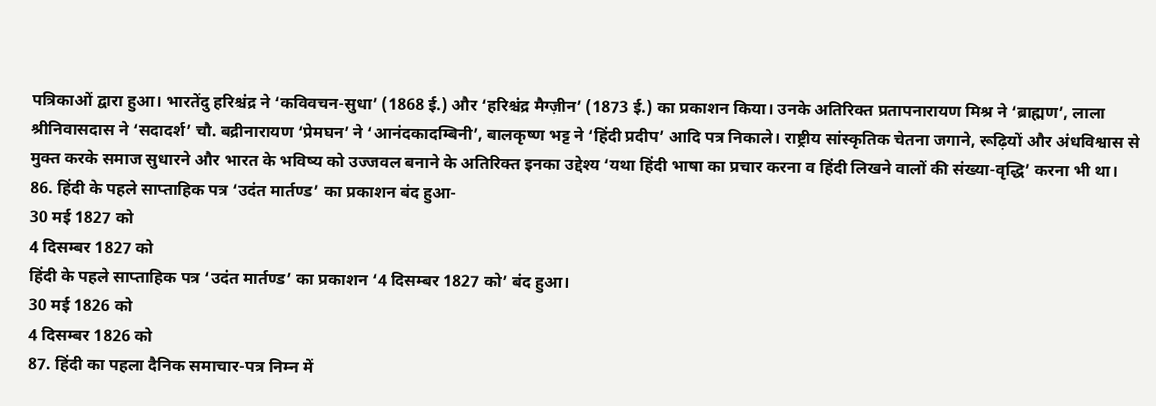पत्रिकाओं द्वारा हुआ। भारतेंदु हरिश्चंद्र ने ‘कविवचन-सुधा’ (1868 ई.) और ‘हरिश्चंद्र मैग्ज़ीन’ (1873 ई.) का प्रकाशन किया। उनके अतिरिक्त प्रतापनारायण मिश्र ने ‘ब्राह्मण’, लाला श्रीनिवासदास ने ‘सदादर्श’ चौ. बद्रीनारायण ‘प्रेमघन’ ने ‘आनंदकादम्बिनी’, बालकृष्ण भट्ट ने ‘हिंदी प्रदीप’ आदि पत्र निकाले। राष्ट्रीय सांस्कृतिक चेतना जगाने, रूढ़ियों और अंधविश्वास से मुक्त करके समाज सुधारने और भारत के भविष्य को उज्जवल बनाने के अतिरिक्त इनका उद्देश्य ‘यथा हिंदी भाषा का प्रचार करना व हिंदी लिखने वालों की संख्या-वृद्धि’ करना भी था।
86. हिंदी के पहले साप्ताहिक पत्र ‘उदंत मार्तण्ड’ का प्रकाशन बंद हुआ-
30 मई 1827 को
4 दिसम्बर 1827 को
हिंदी के पहले साप्ताहिक पत्र ‘उदंत मार्तण्ड’ का प्रकाशन ‘4 दिसम्बर 1827 को’ बंद हुआ।
30 मई 1826 को
4 दिसम्बर 1826 को
87. हिंदी का पहला दैनिक समाचार-पत्र निम्न में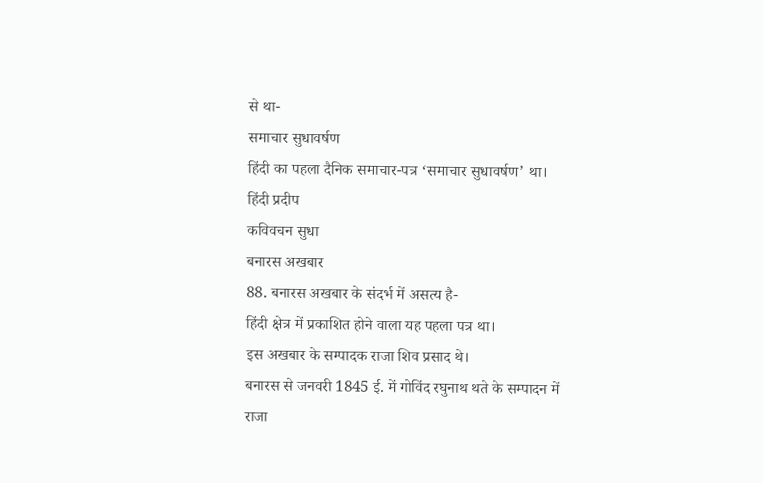से था-
समाचार सुधावर्षण
हिंदी का पहला दैनिक समाचार-पत्र ‘समाचार सुधावर्षण’ था।
हिंदी प्रदीप
कविवचन सुधा
बनारस अखबार
88. बनारस अखबार के संदर्भ में असत्य है-
हिंदी क्षेत्र में प्रकाशित होने वाला यह पहला पत्र था।
इस अखबार के सम्पादक राजा शिव प्रसाद थे।
बनारस से जनवरी 1845 ई. में गोविंद रघुनाथ थते के सम्पादन में राजा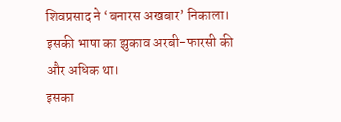शिवप्रसाद ने ‘बनारस अखबार’ निकाला।
इसकी भाषा का झुकाव अरबी-फारसी की और अधिक था।
इसका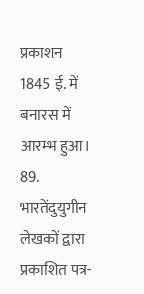प्रकाशन 1845 ई. में बनारस में आरम्भ हुआ।
89. भारतेंदुयुगीन लेखकों द्वारा प्रकाशित पत्र-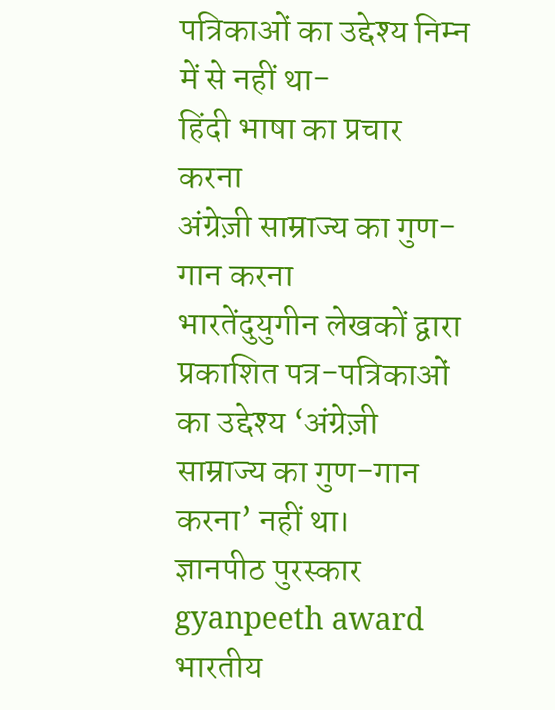पत्रिकाओं का उद्देश्य निम्न में से नहीं था-
हिंदी भाषा का प्रचार करना
अंग्रेज़ी साम्राज्य का गुण-गान करना
भारतेंदुयुगीन लेखकों द्वारा प्रकाशित पत्र-पत्रिकाओं का उद्देश्य ‘अंग्रेज़ी साम्राज्य का गुण-गान करना’ नहीं था।
ज्ञानपीठ पुरस्कार
gyanpeeth award भारतीय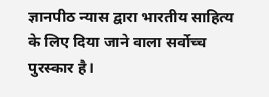ज्ञानपीठ न्यास द्वारा भारतीय साहित्य के लिए दिया जाने वाला सर्वोच्च पुरस्कार है।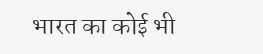भारत का कोई भी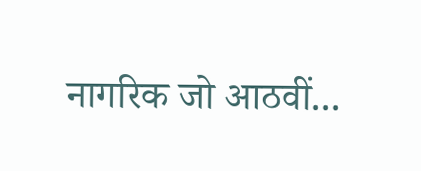नागरिक जो आठवीं...